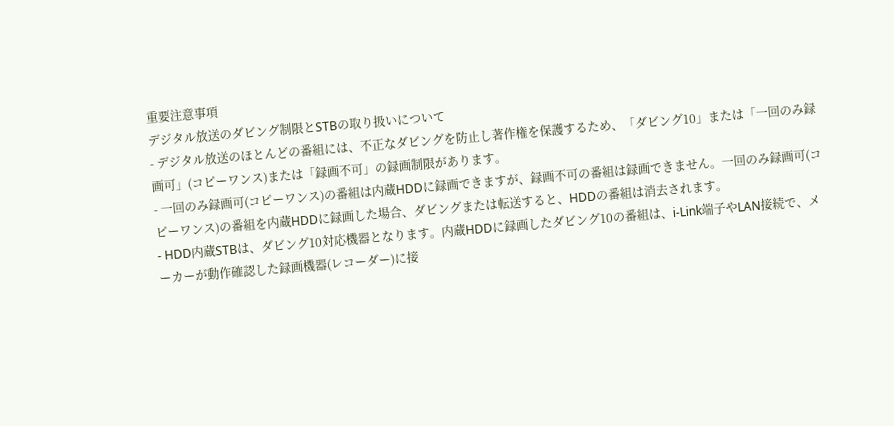重要注意事項
デジタル放送のダビング制限とSTBの取り扱いについて
- デジタル放送のほとんどの番組には、不正なダビングを防止し著作権を保護するため、「ダビング10」または「一回のみ録画可」(コピーワンス)または「録画不可」の録画制限があります。
- 一回のみ録画可(コピーワンス)の番組は内蔵HDDに録画できますが、録画不可の番組は録画できません。一回のみ録画可(コピーワンス)の番組を内蔵HDDに録画した場合、ダビングまたは転送すると、HDDの番組は消去されます。
- HDD内蔵STBは、ダビング10対応機器となります。内蔵HDDに録画したダビング10の番組は、i-Link端子やLAN接続で、メーカーが動作確認した録画機器(レコーダー)に接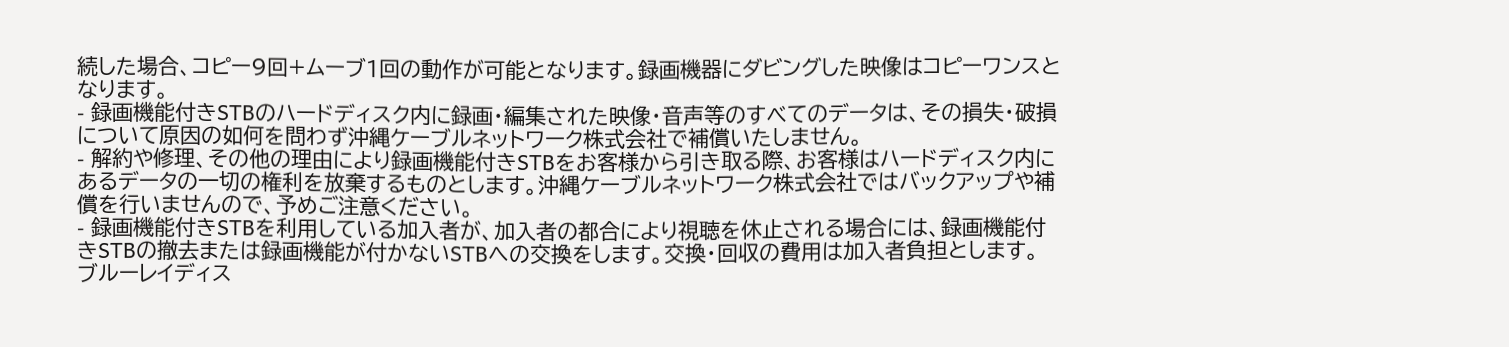続した場合、コピー9回+ムーブ1回の動作が可能となります。録画機器にダビングした映像はコピーワンスとなります。
- 録画機能付きSTBのハードディスク内に録画・編集された映像・音声等のすべてのデータは、その損失・破損について原因の如何を問わず沖縄ケーブルネットワーク株式会社で補償いたしません。
- 解約や修理、その他の理由により録画機能付きSTBをお客様から引き取る際、お客様はハードディスク内にあるデータの一切の権利を放棄するものとします。沖縄ケーブルネットワーク株式会社ではバックアップや補償を行いませんので、予めご注意ください。
- 録画機能付きSTBを利用している加入者が、加入者の都合により視聴を休止される場合には、録画機能付きSTBの撤去または録画機能が付かないSTBへの交換をします。交換・回収の費用は加入者負担とします。
ブルーレイディス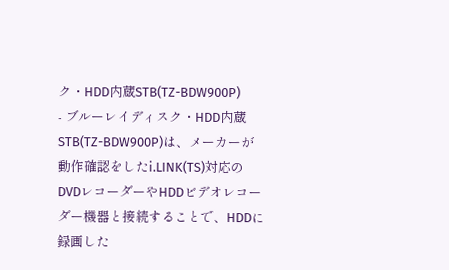ク・HDD内蔵STB(TZ-BDW900P)
- ブルーレイディスク・HDD内蔵STB(TZ-BDW900P)は、メーカーが動作確認をしたi.LINK(TS)対応のDVDレコーダーやHDDビデオレコーダー機器と接続することで、HDDに録画した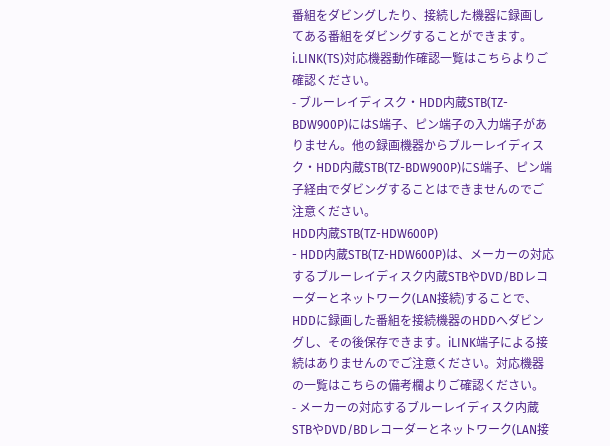番組をダビングしたり、接続した機器に録画してある番組をダビングすることができます。i.LINK(TS)対応機器動作確認一覧はこちらよりご確認ください。
- ブルーレイディスク・HDD内蔵STB(TZ-BDW900P)にはS端子、ピン端子の入力端子がありません。他の録画機器からブルーレイディスク・HDD内蔵STB(TZ-BDW900P)にS端子、ピン端子経由でダビングすることはできませんのでご注意ください。
HDD内蔵STB(TZ-HDW600P)
- HDD内蔵STB(TZ-HDW600P)は、メーカーの対応するブルーレイディスク内蔵STBやDVD/BDレコーダーとネットワーク(LAN接続)することで、HDDに録画した番組を接続機器のHDDへダビングし、その後保存できます。iLINK端子による接続はありませんのでご注意ください。対応機器の一覧はこちらの備考欄よりご確認ください。
- メーカーの対応するブルーレイディスク内蔵STBやDVD/BDレコーダーとネットワーク(LAN接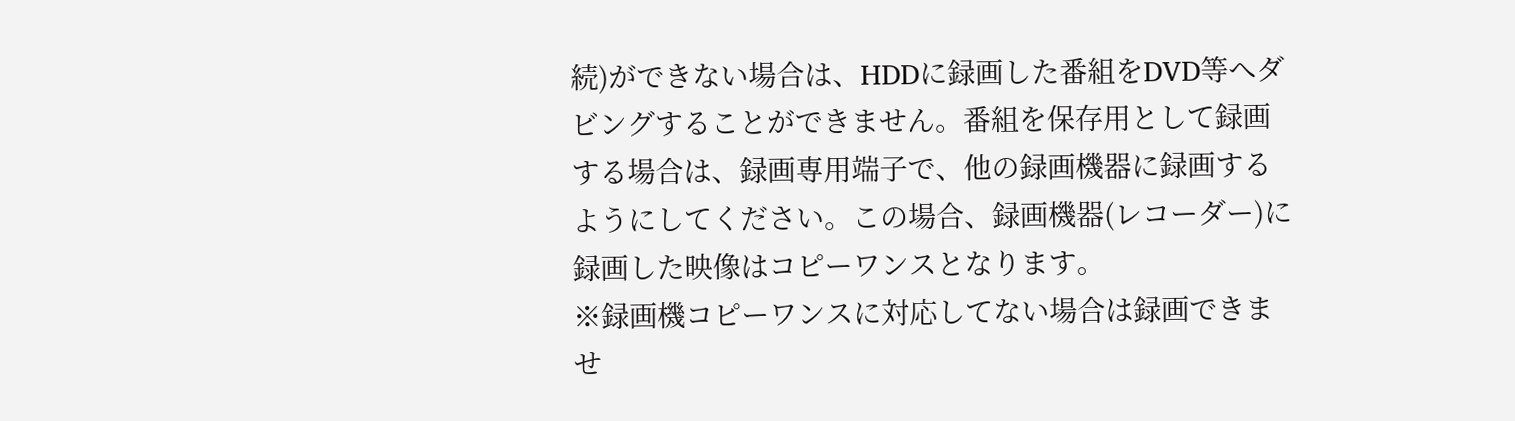続)ができない場合は、HDDに録画した番組をDVD等へダビングすることができません。番組を保存用として録画する場合は、録画専用端子で、他の録画機器に録画するようにしてください。この場合、録画機器(レコーダー)に録画した映像はコピーワンスとなります。
※録画機コピーワンスに対応してない場合は録画できませ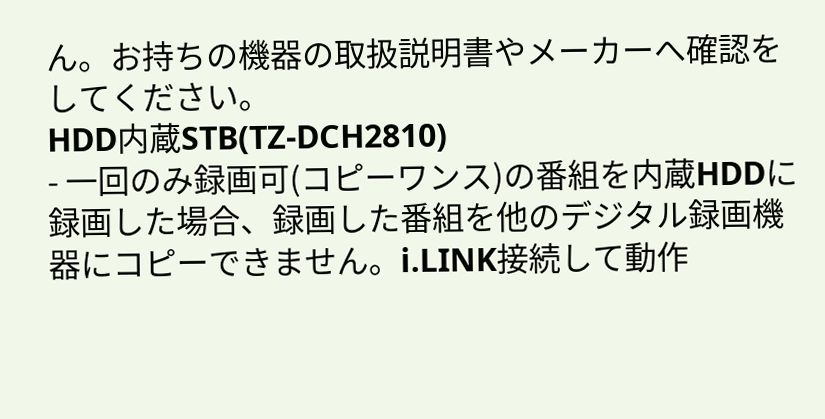ん。お持ちの機器の取扱説明書やメーカーへ確認をしてください。
HDD内蔵STB(TZ-DCH2810)
- 一回のみ録画可(コピーワンス)の番組を内蔵HDDに録画した場合、録画した番組を他のデジタル録画機器にコピーできません。i.LINK接続して動作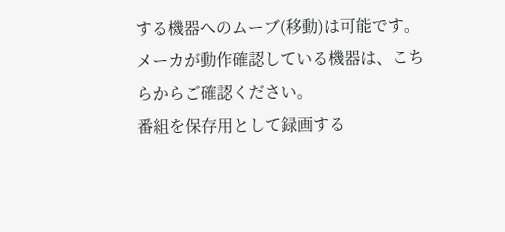する機器へのムーブ(移動)は可能です。メーカが動作確認している機器は、こちらからご確認ください。
番組を保存用として録画する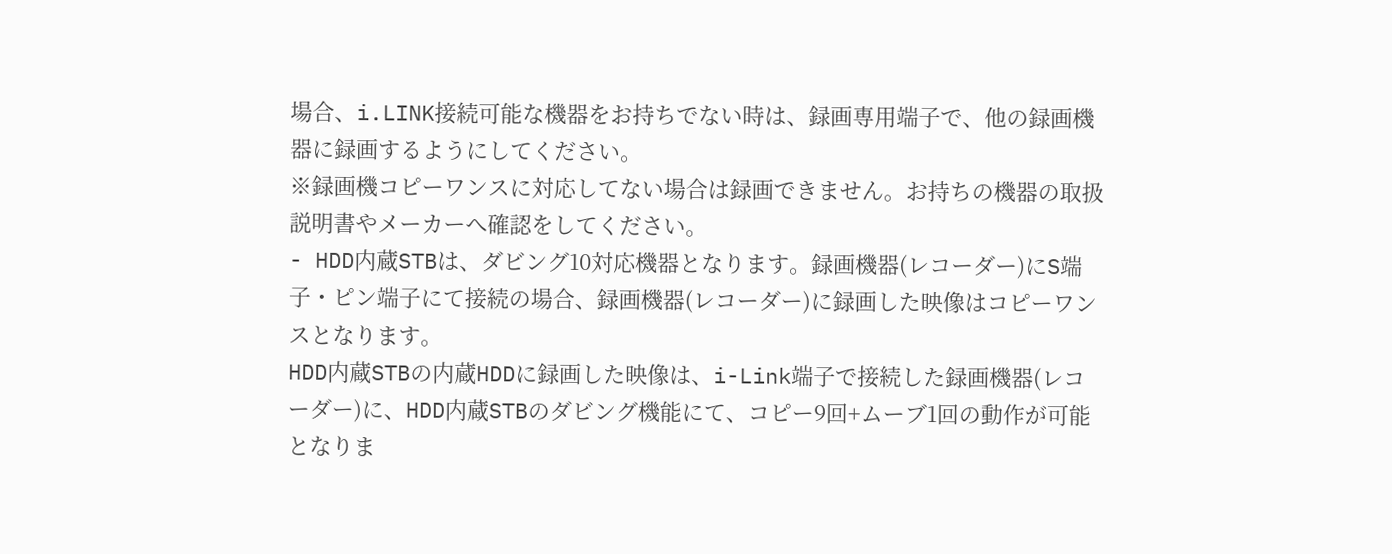場合、i.LINK接続可能な機器をお持ちでない時は、録画専用端子で、他の録画機器に録画するようにしてください。
※録画機コピーワンスに対応してない場合は録画できません。お持ちの機器の取扱説明書やメーカーへ確認をしてください。
- HDD内蔵STBは、ダビング10対応機器となります。録画機器(レコーダー)にS端子・ピン端子にて接続の場合、録画機器(レコーダー)に録画した映像はコピーワンスとなります。
HDD内蔵STBの内蔵HDDに録画した映像は、i-Link端子で接続した録画機器(レコーダー)に、HDD内蔵STBのダビング機能にて、コピー9回+ムーブ1回の動作が可能となりま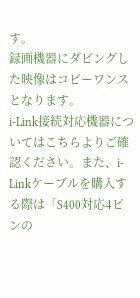す。
録画機器にダビングした映像はコピーワンスとなります。
i-Link接続対応機器についてはこちらよりご確認ください。また、i-Linkケーブルを購入する際は「S400対応4ピンの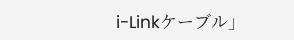i-Linkケーブル」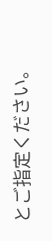とご指定ください。